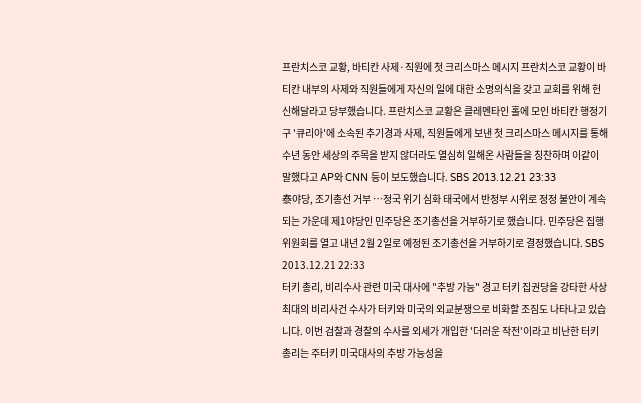프란치스코 교황, 바티칸 사제·직원에 첫 크리스마스 메시지 프란치스코 교황이 바티칸 내부의 사제와 직원들에게 자신의 일에 대한 소명의식을 갖고 교회를 위해 헌신해달라고 당부했습니다. 프란치스코 교황은 클레멘타인 홀에 모인 바티칸 행정기구 '큐리아'에 소속된 추기경과 사제, 직원들에게 보낸 첫 크리스마스 메시지를 통해 수년 동안 세상의 주목을 받지 않더라도 열심히 일해온 사람들을 칭찬하며 이같이 말했다고 AP와 CNN 등이 보도했습니다. SBS 2013.12.21 23:33
泰야당, 조기총선 거부 …정국 위기 심화 태국에서 반정부 시위로 정정 불안이 계속되는 가운데 제1야당인 민주당은 조기총선을 거부하기로 했습니다. 민주당은 집행위원회를 열고 내년 2월 2일로 예정된 조기총선을 거부하기로 결정했습니다. SBS 2013.12.21 22:33
터키 총리, 비리수사 관련 미국 대사에 "추방 가능" 경고 터키 집권당을 강타한 사상 최대의 비리사건 수사가 터키와 미국의 외교분쟁으로 비화할 조짐도 나타나고 있습니다. 이번 검찰과 경찰의 수사를 외세가 개입한 '더러운 작전'이라고 비난한 터키 총리는 주터키 미국대사의 추방 가능성을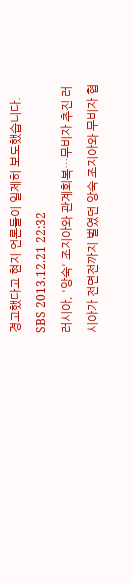경고했다고 현지 언론들이 일제히 보도했습니다. SBS 2013.12.21 22:32
러시아, '앙숙' 조지아와 관계회복…무비자 추진 러시아가 전면전까지 벌였던 앙숙 조지아와 무비자 협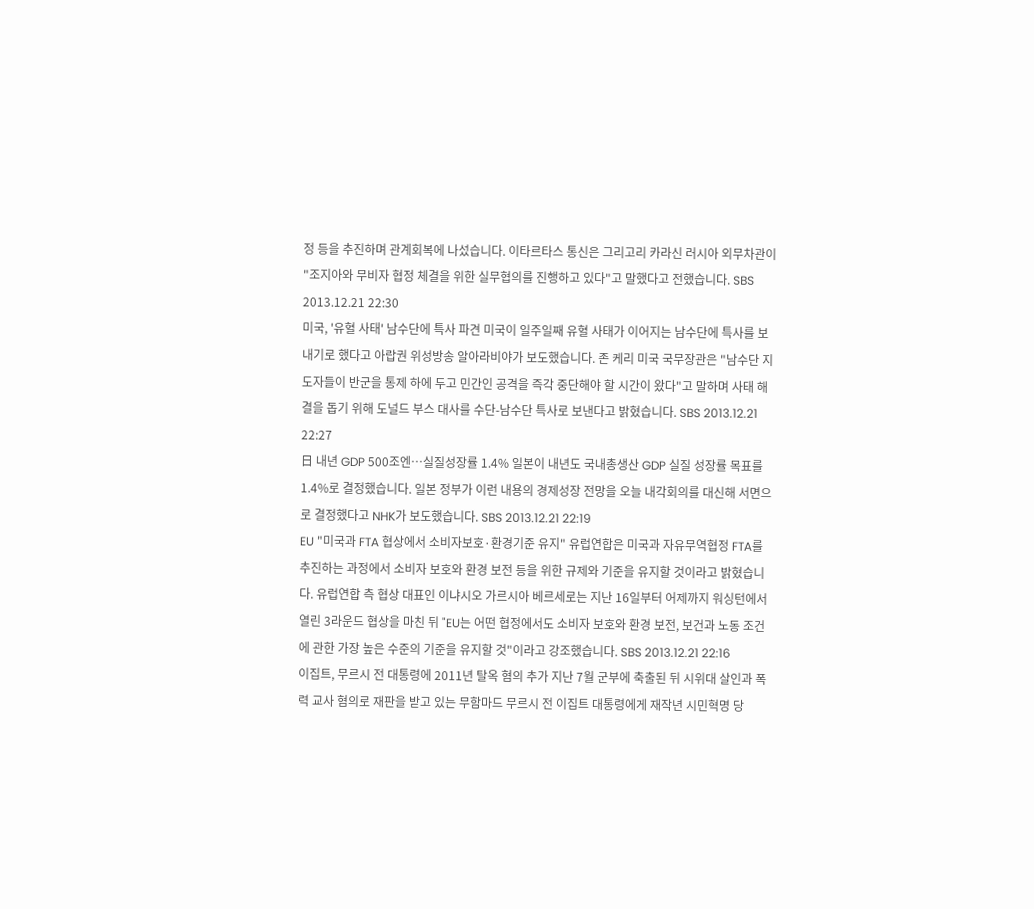정 등을 추진하며 관계회복에 나섰습니다. 이타르타스 통신은 그리고리 카라신 러시아 외무차관이 "조지아와 무비자 협정 체결을 위한 실무협의를 진행하고 있다"고 말했다고 전했습니다. SBS 2013.12.21 22:30
미국, '유혈 사태' 남수단에 특사 파견 미국이 일주일째 유혈 사태가 이어지는 남수단에 특사를 보내기로 했다고 아랍권 위성방송 알아라비야가 보도했습니다. 존 케리 미국 국무장관은 "남수단 지도자들이 반군을 통제 하에 두고 민간인 공격을 즉각 중단해야 할 시간이 왔다"고 말하며 사태 해결을 돕기 위해 도널드 부스 대사를 수단-남수단 특사로 보낸다고 밝혔습니다. SBS 2013.12.21 22:27
日 내년 GDP 500조엔…실질성장률 1.4% 일본이 내년도 국내총생산 GDP 실질 성장률 목표를 1.4%로 결정했습니다. 일본 정부가 이런 내용의 경제성장 전망을 오늘 내각회의를 대신해 서면으로 결정했다고 NHK가 보도했습니다. SBS 2013.12.21 22:19
EU "미국과 FTA 협상에서 소비자보호·환경기준 유지" 유럽연합은 미국과 자유무역협정 FTA를 추진하는 과정에서 소비자 보호와 환경 보전 등을 위한 규제와 기준을 유지할 것이라고 밝혔습니다. 유럽연합 측 협상 대표인 이냐시오 가르시아 베르세로는 지난 16일부터 어제까지 워싱턴에서 열린 3라운드 협상을 마친 뒤 "EU는 어떤 협정에서도 소비자 보호와 환경 보전, 보건과 노동 조건에 관한 가장 높은 수준의 기준을 유지할 것"이라고 강조했습니다. SBS 2013.12.21 22:16
이집트, 무르시 전 대통령에 2011년 탈옥 혐의 추가 지난 7월 군부에 축출된 뒤 시위대 살인과 폭력 교사 혐의로 재판을 받고 있는 무함마드 무르시 전 이집트 대통령에게 재작년 시민혁명 당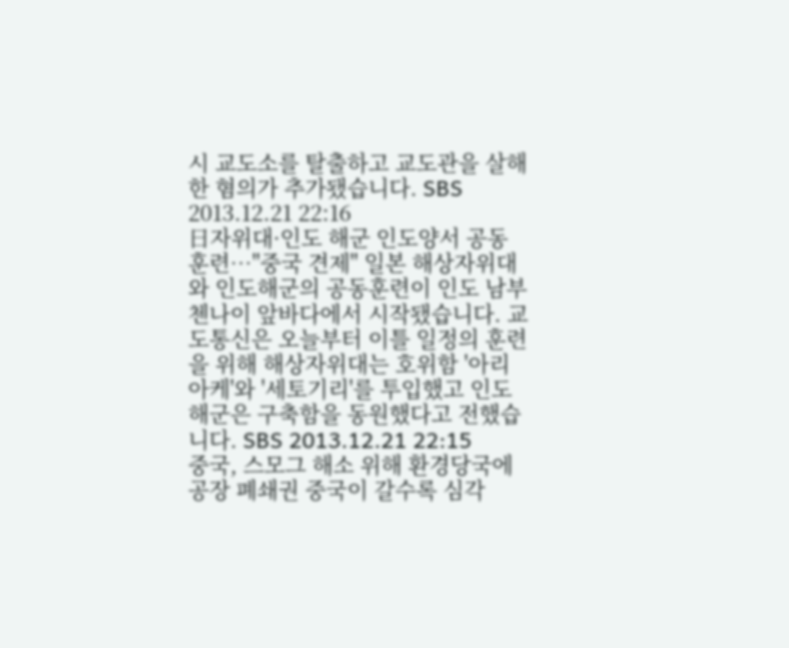시 교도소를 탈출하고 교도관을 살해한 혐의가 추가됐습니다. SBS 2013.12.21 22:16
日자위대·인도 해군 인도양서 공동훈련…"중국 견제" 일본 해상자위대와 인도해군의 공동훈련이 인도 남부 첸나이 앞바다에서 시작됐습니다. 교도통신은 오늘부터 이틀 일정의 훈련을 위해 해상자위대는 호위함 '아리아케'와 '세토기리'를 투입했고 인도 해군은 구축함을 동원했다고 전했습니다. SBS 2013.12.21 22:15
중국, 스모그 해소 위해 환경당국에 공장 폐쇄권 중국이 갈수록 심각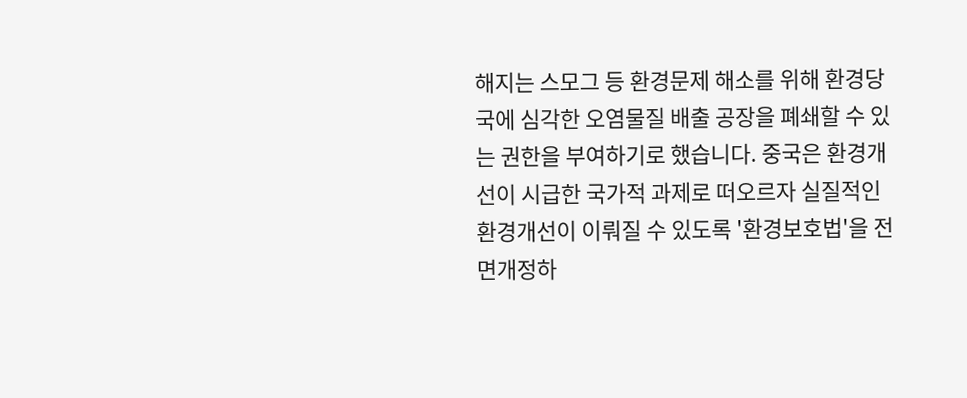해지는 스모그 등 환경문제 해소를 위해 환경당국에 심각한 오염물질 배출 공장을 폐쇄할 수 있는 권한을 부여하기로 했습니다. 중국은 환경개선이 시급한 국가적 과제로 떠오르자 실질적인 환경개선이 이뤄질 수 있도록 '환경보호법'을 전면개정하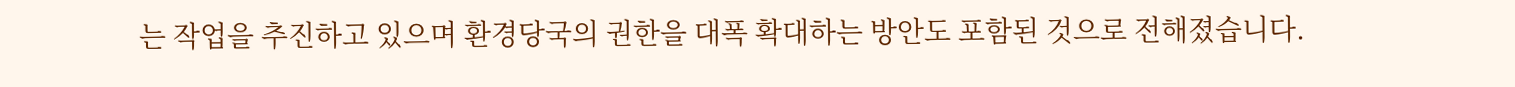는 작업을 추진하고 있으며 환경당국의 권한을 대폭 확대하는 방안도 포함된 것으로 전해졌습니다.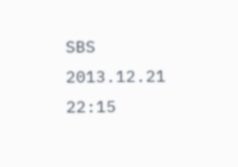SBS 2013.12.21 22:15